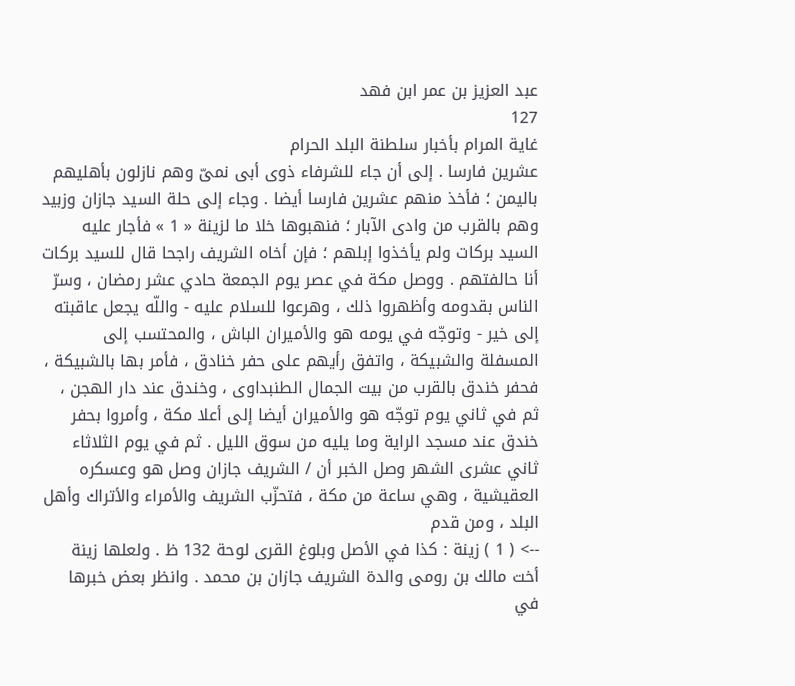عبد العزيز بن عمر ابن فهد
127
غاية المرام بأخبار سلطنة البلد الحرام
عشرين فارسا . إلى أن جاء للشرفاء ذوى أبى نمىّ وهم نازلون بأهليهم باليمن ؛ فأخذ منهم عشرين فارسا أيضا . وجاء إلى حلة السيد جازان وزبيد وهم بالقرب من وادى الآبار ؛ فنهبوها خلا ما لزينة « 1 » فأجار عليه السيد بركات ولم يأخذوا إبلهم ؛ فإن أخاه الشريف راجحا قال للسيد بركات أنا حالفتهم . ووصل مكة في عصر يوم الجمعة حادي عشر رمضان ، وسرّ الناس بقدومه وأظهروا ذلك ، وهرعوا للسلام عليه - واللّه يجعل عاقبته إلى خير - وتوجّه في يومه هو والأميران الباش ، والمحتسب إلى المسفلة والشبيكة ، واتفق رأيهم على حفر خنادق ، فأمر بها بالشبيكة ، فحفر خندق بالقرب من بيت الجمال الطنبداوى ، وخندق عند دار الهجن ، ثم في ثاني يوم توجّه هو والأميران أيضا إلى أعلا مكة ، وأمروا بحفر خندق عند مسجد الراية وما يليه من سوق الليل . ثم في يوم الثلاثاء ثاني عشرى الشهر وصل الخبر أن / الشريف جازان وصل هو وعسكره العقيشية ، وهي ساعة من مكة ، فتحزّب الشريف والأمراء والأتراك وأهل البلد ، ومن قدم
--> ( 1 ) زينة : كذا في الأصل وبلوغ القرى لوحة 132 ظ . ولعلها زينة أخت مالك بن رومى والدة الشريف جازان بن محمد . وانظر بعض خبرها في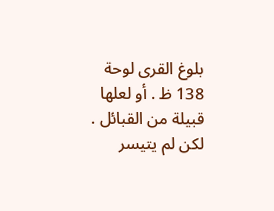بلوغ القرى لوحة 138 ظ . أو لعلها قبيلة من القبائل . لكن لم يتيسر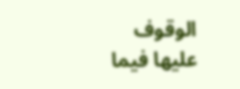الوقوف عليها فيما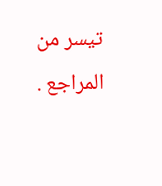تيسر من المراجع .